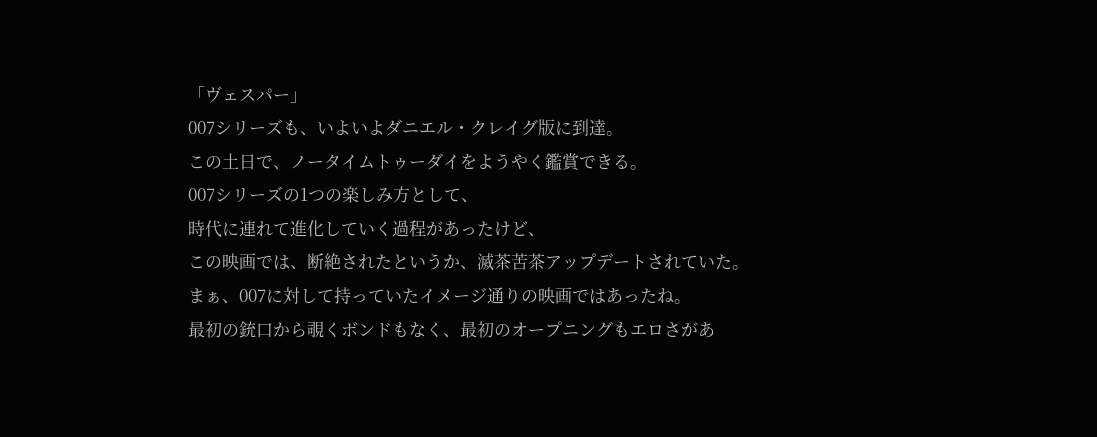「ヴェスパー」
007シリーズも、いよいよダニエル・クレイグ版に到達。
この土日で、ノータイムトゥーダイをようやく鑑賞できる。
007シリーズの1つの楽しみ方として、
時代に連れて進化していく過程があったけど、
この映画では、断絶されたというか、滅茶苦茶アップデートされていた。
まぁ、007に対して持っていたイメージ通りの映画ではあったね。
最初の銃口から覗くボンドもなく、最初のオープニングもエロさがあ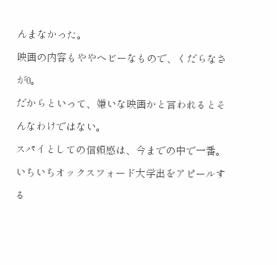んまなかった。
映画の内容もややヘビーなもので、くだらなさが0。
だからといって、嫌いな映画かと言われるとそんなわけではない。
スパイとしての信頼感は、今までの中で一番。
いちいちオックスフォード大学出をアピールする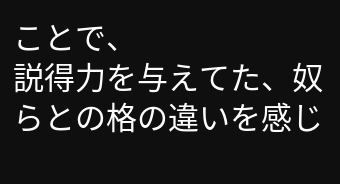ことで、
説得力を与えてた、奴らとの格の違いを感じ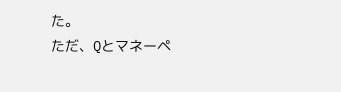た。
ただ、Qとマネーペ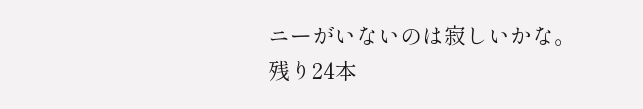ニーがいないのは寂しいかな。
残り24本